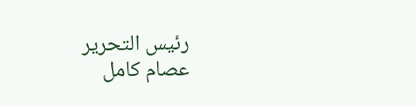رئيس التحرير
عصام كامل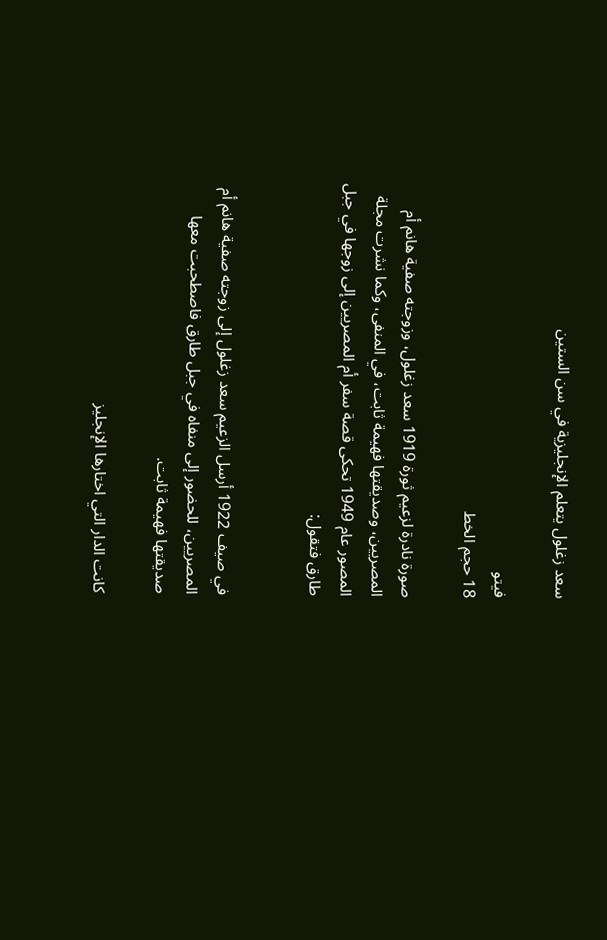سعد زغلول يتعلم الإنجليزية في سن الستين

فيتو
18 حجم الخط

صورة نادرة لزعيم ثورة 1919 سعد زغلول، وزوجته صفية هانم أم المصريين، وصديقتها فهيمة ثابت، في المنفى، وكما نشرت مجلة المصور عام 1949 تحكى قصة سفر أم المصريين إلى زوجها في جبل طارق فتقول:


في صيف 1922 أرسل الزعيم سعد زغلول إلى زوجته صفية هانم أم المصريين، للحضور إلى منفاه في جبل طارق فاصطحبت معها صديقتها فهيمة ثابت.

كانت الدار التي اختارها الإنجليز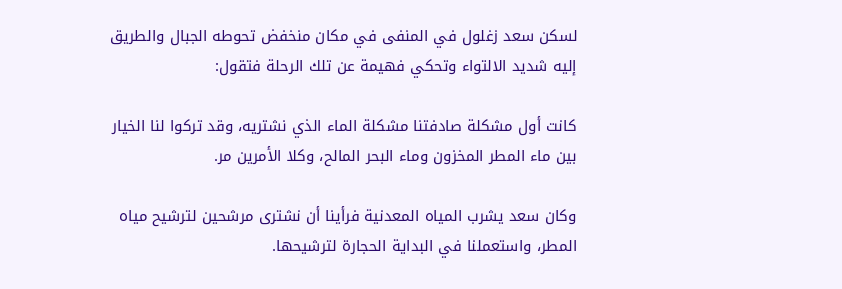لسكن سعد زغلول في المنفى في مكان منخفض تحوطه الجبال والطريق إليه شديد الالتواء وتحكي فهيمة عن تلك الرحلة فتقول:

كانت أول مشكلة صادفتنا مشكلة الماء الذي نشتريه، وقد تركوا لنا الخيار بين ماء المطر المخزون وماء البحر المالح، وكلا الأمرين مر.

وكان سعد يشرب المياه المعدنية فرأينا أن نشترى مرشحين لترشيح مياه المطر، واستعملنا في البداية الحجارة لترشيحها.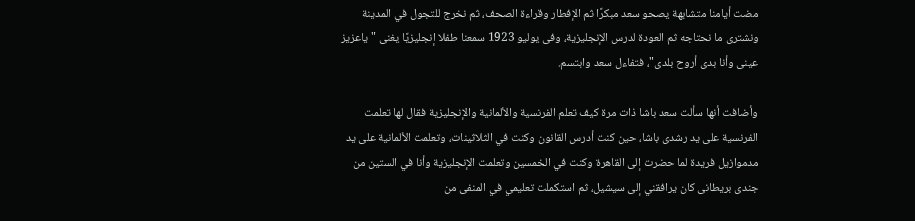مضت أيامنا متشابهة يصحو سعد مبكرًا ثم الإفطار وقراءة الصحف، ثم نخرج للتجول في المدينة ونشترى ما نحتاجه ثم العودة لدرس الإنجليزية، وفى يوليو 1923 سمعنا طفلا إنجليزيًا يغنى "ياعزيز عينى وأنا بدى أروح بلدى"، فتفاءل سعد وابتسم.

وأضافت أنها سألت سعد باشا ذات مرة كيف تعلم الفرنسية والألمانية والإنجليزية فقال لها تعلمت الفرنسية على يد رشدى باشا، حين كنت أدرس القانون وكنت في الثلاثينات، وتعلمت الألمانية على يد مدموازيل فريدة لما حضرت إلى القاهرة وكنت في الخمسين وتعلمت الإنجليزية وأنا في الستين من جندى بريطانى كان يرافقني إلى سيشيل، ثم استكملت تعليمي في المنفى من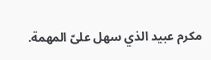مكرم عبيد الذي سهل علىّ المهمة.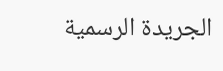الجريدة الرسمية